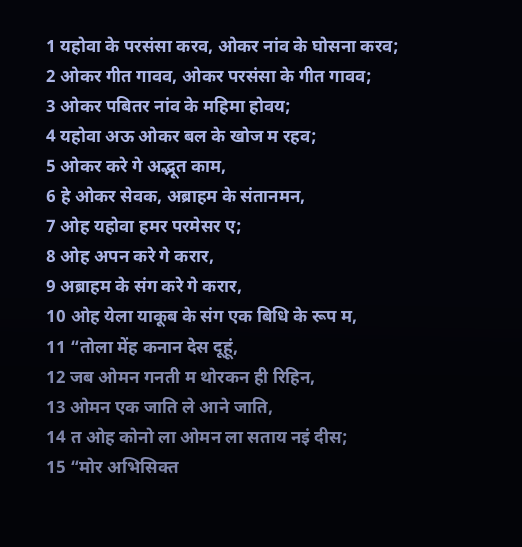1 यहोवा के परसंसा करव, ओकर नांव के घोसना करव;
2 ओकर गीत गावव, ओकर परसंसा के गीत गावव;
3 ओकर पबितर नांव के महिमा होवय;
4 यहोवा अऊ ओकर बल के खोज म रहव;
5 ओकर करे गे अद्भूत काम,
6 हे ओकर सेवक, अब्राहम के संतानमन,
7 ओह यहोवा हमर परमेसर ए;
8 ओह अपन करे गे करार,
9 अब्राहम के संग करे गे करार,
10 ओह येला याकूब के संग एक बिधि के रूप म,
11 “तोला मेंह कनान देस दूहूं,
12 जब ओमन गनती म थोरकन ही रिहिन,
13 ओमन एक जाति ले आने जाति,
14 त ओह कोनो ला ओमन ला सताय नइं दीस;
15 “मोर अभिसिक्त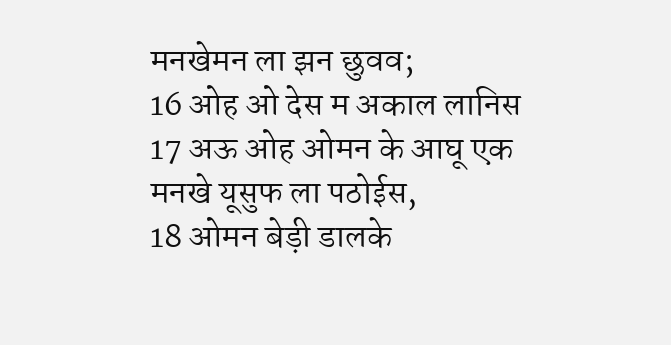मनखेमन ला झन छुवव;
16 ओह ओ देस म अकाल लानिस
17 अऊ ओह ओमन के आघू एक मनखे यूसुफ ला पठोईस,
18 ओमन बेड़ी डालके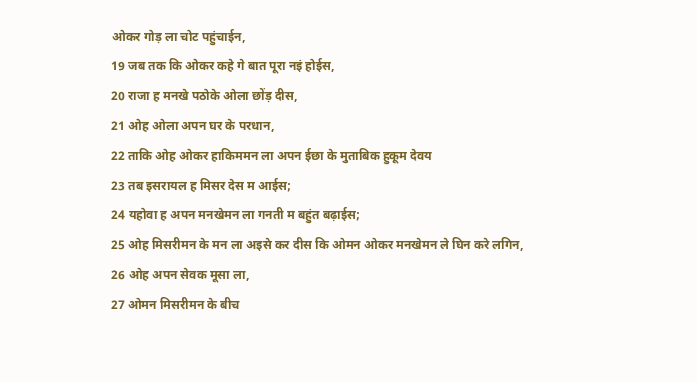ओकर गोड़ ला चोट पहुंचाईन,
19 जब तक कि ओकर कहे गे बात पूरा नइं होईस,
20 राजा ह मनखे पठोके ओला छोंड़ दीस,
21 ओह ओला अपन घर के परधान,
22 ताकि ओह ओकर हाकिममन ला अपन ईछा के मुताबिक हुकूम देवय
23 तब इसरायल ह मिसर देस म आईस;
24 यहोवा ह अपन मनखेमन ला गनती म बहुंत बढ़ाईस;
25 ओह मिसरीमन के मन ला अइसे कर दीस कि ओमन ओकर मनखेमन ले घिन करे लगिन,
26 ओह अपन सेवक मूसा ला,
27 ओमन मिसरीमन के बीच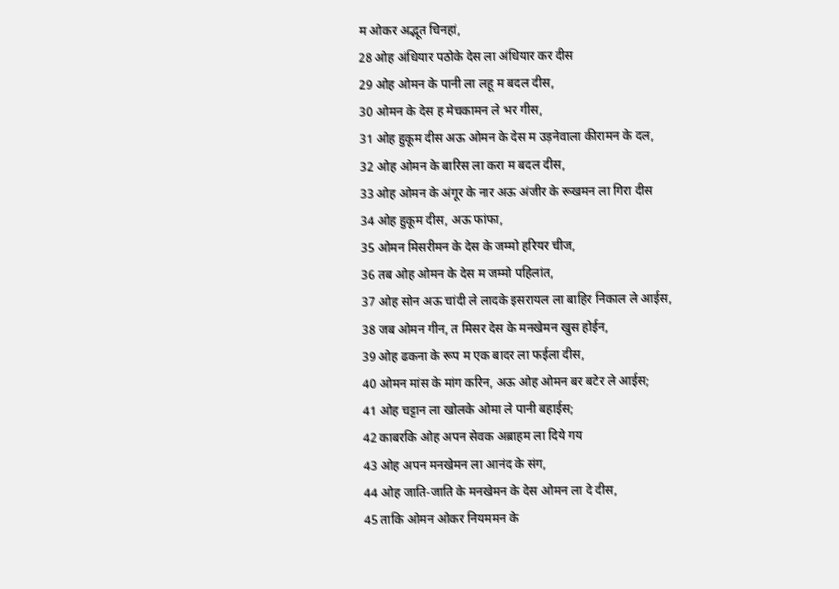म ओकर अद्भूत चिनहां,
28 ओह अंधियार पठोके देस ला अंधियार कर दीस
29 ओह ओमन के पानी ला लहू म बदल दीस,
30 ओमन के देस ह मेचकामन ले भर गीस,
31 ओह हुकूम दीस अऊ ओमन के देस म उड़नेवाला कीरामन के दल,
32 ओह ओमन के बारिस ला करा म बदल दीस,
33 ओह ओमन के अंगूर के नार अऊ अंजीर के रूखमन ला गिरा दीस
34 ओह हुकूम दीस, अऊ फांफा,
35 ओमन मिसरीमन के देस के जम्मो हरियर चीज,
36 तब ओह ओमन के देस म जम्मो पहिलांत,
37 ओह सोन अऊ चांदी ले लादके इसरायल ला बाहिर निकाल ले आईस,
38 जब ओमन गीन, त मिसर देस के मनखेमन खुस होईन,
39 ओह ढकना के रूप म एक बादर ला फईला दीस,
40 ओमन मांस के मांग करिन, अऊ ओह ओमन बर बटेर ले आईस;
41 ओह चट्टान ला खोलके ओमा ले पानी बहाईस;
42 काबरकि ओह अपन सेवक अब्राहम ला दिये गय
43 ओह अपन मनखेमन ला आनंद के संग,
44 ओह जाति-जाति के मनखेमन के देस ओमन ला दे दीस,
45 ताकि ओमन ओकर नियममन के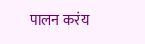पालन करंय